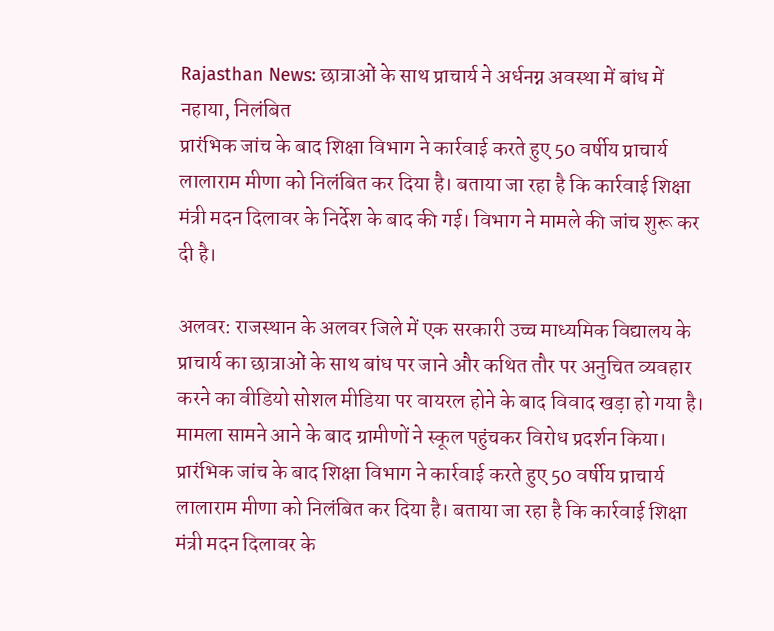Rajasthan News: छात्राओं के साथ प्राचार्य ने अर्धनग्न अवस्था में बांध में नहाया, निलंबित
प्रारंभिक जांच के बाद शिक्षा विभाग ने कार्रवाई करते हुए 50 वर्षीय प्राचार्य लालाराम मीणा को निलंबित कर दिया है। बताया जा रहा है कि कार्रवाई शिक्षा मंत्री मदन दिलावर के निर्देश के बाद की गई। विभाग ने मामले की जांच शुरू कर दी है।

अलवर: राजस्थान के अलवर जिले में एक सरकारी उच्च माध्यमिक विद्यालय के प्राचार्य का छात्राओं के साथ बांध पर जाने और कथित तौर पर अनुचित व्यवहार करने का वीडियो सोशल मीडिया पर वायरल होने के बाद विवाद खड़ा हो गया है। मामला सामने आने के बाद ग्रामीणों ने स्कूल पहुंचकर विरोध प्रदर्शन किया। प्रारंभिक जांच के बाद शिक्षा विभाग ने कार्रवाई करते हुए 50 वर्षीय प्राचार्य लालाराम मीणा को निलंबित कर दिया है। बताया जा रहा है कि कार्रवाई शिक्षा मंत्री मदन दिलावर के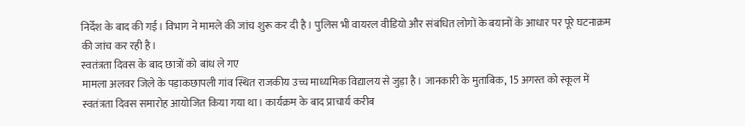निर्देश के बाद की गई। विभाग ने मामले की जांच शुरू कर दी है। पुलिस भी वायरल वीडियो और संबंधित लोगों के बयानों के आधार पर पूरे घटनाक्रम की जांच कर रही है।
स्वतंत्रता दिवस के बाद छात्रों को बांध ले गए
मामला अलवर जिले के पड़ाकछापली गांव स्थित राजकीय उच्च माध्यमिक विद्यालय से जुड़ा है। जानकारी के मुताबिक, 15 अगस्त को स्कूल में स्वतंत्रता दिवस समारोह आयोजित किया गया था। कार्यक्रम के बाद प्राचार्य करीब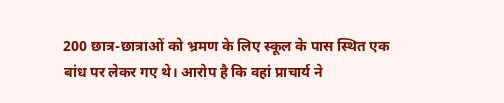200 छात्र-छात्राओं को भ्रमण के लिए स्कूल के पास स्थित एक बांध पर लेकर गए थे। आरोप है कि वहां प्राचार्य ने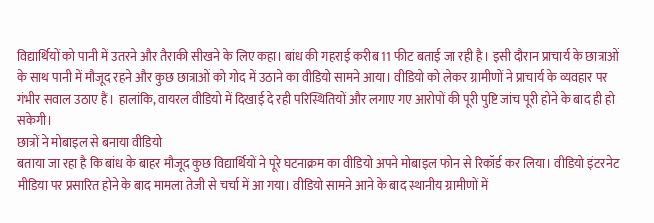विद्यार्थियों को पानी में उतरने और तैराकी सीखने के लिए कहा। बांध की गहराई करीब 11 फीट बताई जा रही है। इसी दौरान प्राचार्य के छात्राओं के साथ पानी में मौजूद रहने और कुछ छात्राओं को गोद में उठाने का वीडियो सामने आया। वीडियो को लेकर ग्रामीणों ने प्राचार्य के व्यवहार पर गंभीर सवाल उठाए हैं। हालांकि, वायरल वीडियो में दिखाई दे रही परिस्थितियों और लगाए गए आरोपों की पूरी पुष्टि जांच पूरी होने के बाद ही हो सकेगी।
छात्रों ने मोबाइल से बनाया वीडियो
बताया जा रहा है कि बांध के बाहर मौजूद कुछ विद्यार्थियों ने पूरे घटनाक्रम का वीडियो अपने मोबाइल फोन से रिकॉर्ड कर लिया। वीडियो इंटरनेट मीडिया पर प्रसारित होने के बाद मामला तेजी से चर्चा में आ गया। वीडियो सामने आने के बाद स्थानीय ग्रामीणों में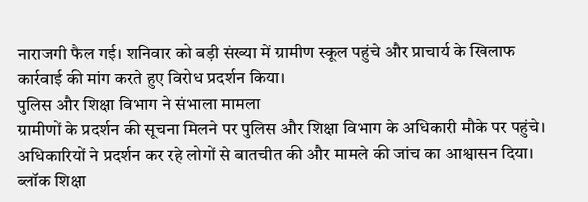नाराजगी फैल गई। शनिवार को बड़ी संख्या में ग्रामीण स्कूल पहुंचे और प्राचार्य के खिलाफ कार्रवाई की मांग करते हुए विरोध प्रदर्शन किया।
पुलिस और शिक्षा विभाग ने संभाला मामला
ग्रामीणों के प्रदर्शन की सूचना मिलने पर पुलिस और शिक्षा विभाग के अधिकारी मौके पर पहुंचे। अधिकारियों ने प्रदर्शन कर रहे लोगों से बातचीत की और मामले की जांच का आश्वासन दिया। ब्लॉक शिक्षा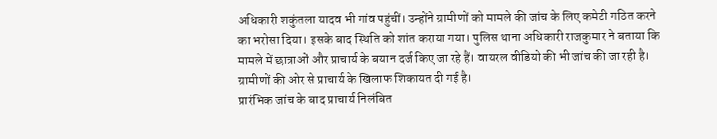अधिकारी शकुंतला यादव भी गांव पहुंचीं। उन्होंने ग्रामीणों को मामले की जांच के लिए कमेटी गठित करने का भरोसा दिया। इसके बाद स्थिति को शांत कराया गया। पुलिस थाना अधिकारी राजकुमार ने बताया कि मामले में छात्राओं और प्राचार्य के बयान दर्ज किए जा रहे हैं। वायरल वीडियो की भी जांच की जा रही है। ग्रामीणों की ओर से प्राचार्य के खिलाफ शिकायत दी गई है।
प्रारंभिक जांच के बाद प्राचार्य निलंबित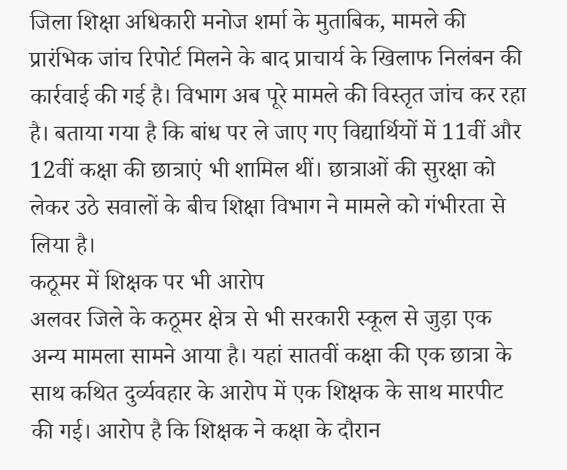जिला शिक्षा अधिकारी मनोज शर्मा के मुताबिक, मामले की प्रारंभिक जांच रिपोर्ट मिलने के बाद प्राचार्य के खिलाफ निलंबन की कार्रवाई की गई है। विभाग अब पूरे मामले की विस्तृत जांच कर रहा है। बताया गया है कि बांध पर ले जाए गए विद्यार्थियों में 11वीं और 12वीं कक्षा की छात्राएं भी शामिल थीं। छात्राओं की सुरक्षा को लेकर उठे सवालों के बीच शिक्षा विभाग ने मामले को गंभीरता से लिया है।
कठूमर में शिक्षक पर भी आरोप
अलवर जिले के कठूमर क्षेत्र से भी सरकारी स्कूल से जुड़ा एक अन्य मामला सामने आया है। यहां सातवीं कक्षा की एक छात्रा के साथ कथित दुर्व्यवहार के आरोप में एक शिक्षक के साथ मारपीट की गई। आरोप है कि शिक्षक ने कक्षा के दौरान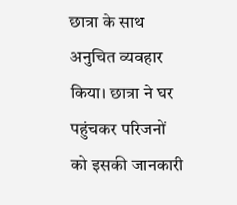छात्रा के साथ अनुचित व्यवहार किया। छात्रा ने घर पहुंचकर परिजनों को इसकी जानकारी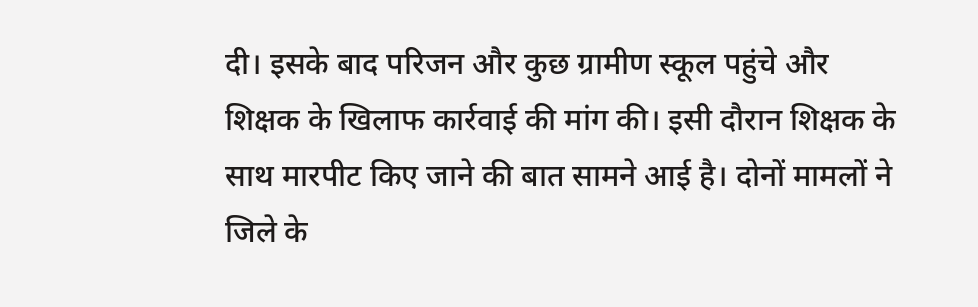दी। इसके बाद परिजन और कुछ ग्रामीण स्कूल पहुंचे और शिक्षक के खिलाफ कार्रवाई की मांग की। इसी दौरान शिक्षक के साथ मारपीट किए जाने की बात सामने आई है। दोनों मामलों ने जिले के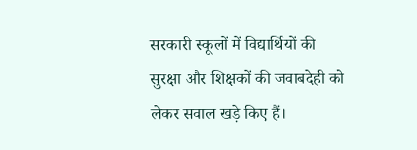सरकारी स्कूलों में विद्यार्थियों की सुरक्षा और शिक्षकों की जवाबदेही को लेकर सवाल खड़े किए हैं।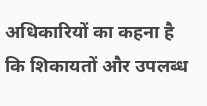अधिकारियों का कहना है कि शिकायतों और उपलब्ध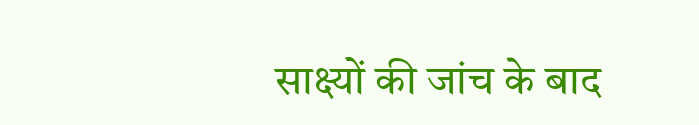साक्ष्यों की जांच के बाद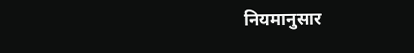नियमानुसार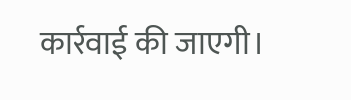कार्रवाई की जाएगी।